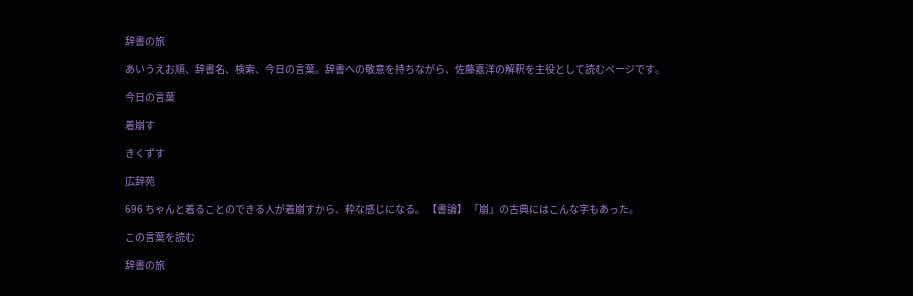辞書の旅

あいうえお順、辞書名、検索、今日の言葉。辞書への敬意を持ちながら、佐藤嘉洋の解釈を主役として読むページです。

今日の言葉

着崩す

きくずす

広辞苑

696 ちゃんと着ることのできる人が着崩すから、粋な感じになる。 【書論】 「崩」の古典にはこんな字もあった。

この言葉を読む

辞書の旅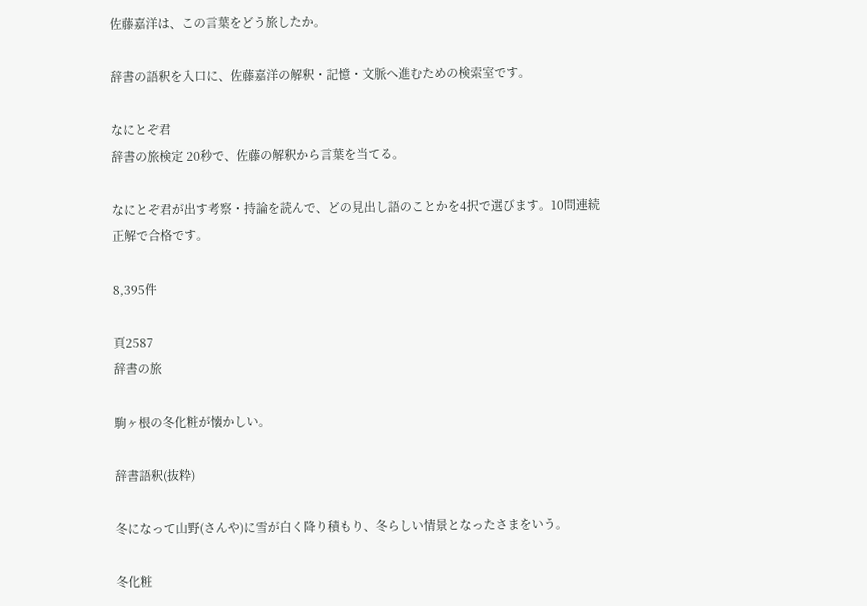佐藤嘉洋は、この言葉をどう旅したか。

辞書の語釈を入口に、佐藤嘉洋の解釈・記憶・文脈へ進むための検索室です。

なにとぞ君
辞書の旅検定 20秒で、佐藤の解釈から言葉を当てる。

なにとぞ君が出す考察・持論を読んで、どの見出し語のことかを4択で選びます。10問連続正解で合格です。

8,395件

頁2587
辞書の旅

駒ヶ根の冬化粧が懐かしい。

辞書語釈(抜粋)

冬になって山野(さんや)に雪が白く降り積もり、冬らしい情景となったさまをいう。

冬化粧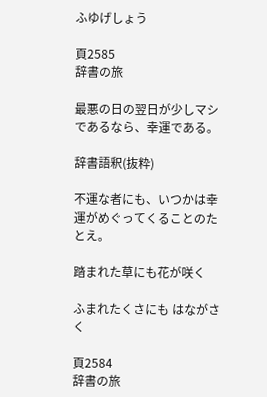ふゆげしょう

頁2585
辞書の旅

最悪の日の翌日が少しマシであるなら、幸運である。

辞書語釈(抜粋)

不運な者にも、いつかは幸運がめぐってくることのたとえ。

踏まれた草にも花が咲く

ふまれたくさにも はながさく

頁2584
辞書の旅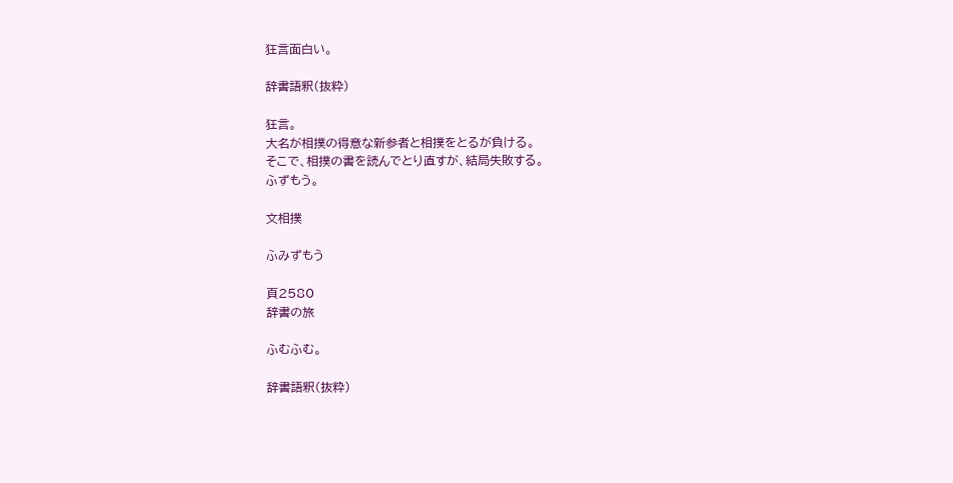狂言面白い。

辞書語釈(抜粋)

狂言。
大名が相撲の得意な新参者と相撲をとるが負ける。
そこで、相撲の書を読んでとり直すが、結局失敗する。
ふずもう。

文相撲

ふみずもう

頁2580
辞書の旅

ふむふむ。

辞書語釈(抜粋)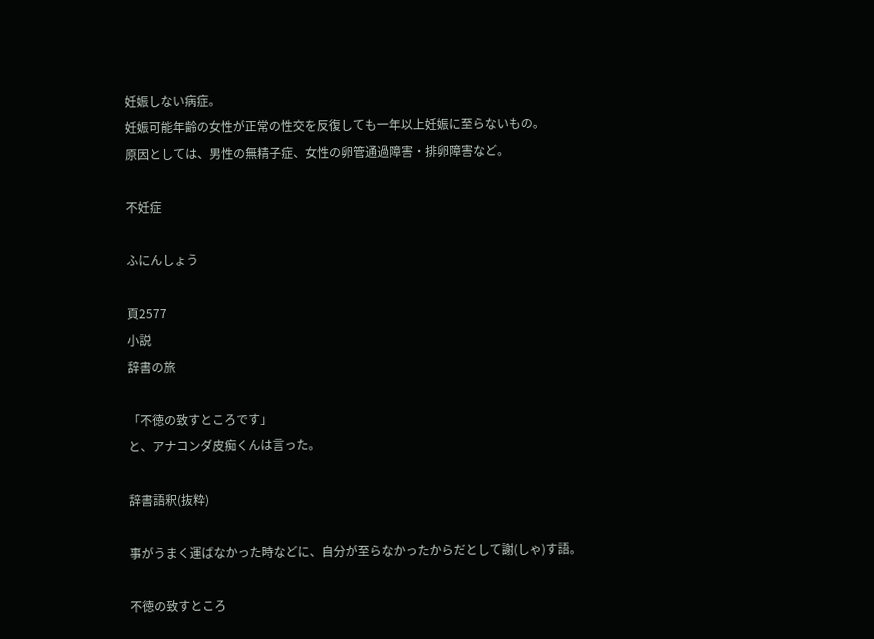妊娠しない病症。
妊娠可能年齢の女性が正常の性交を反復しても一年以上妊娠に至らないもの。
原因としては、男性の無精子症、女性の卵管通過障害・排卵障害など。

不妊症

ふにんしょう

頁2577
小説
辞書の旅

「不徳の致すところです」
と、アナコンダ皮痴くんは言った。

辞書語釈(抜粋)

事がうまく運ばなかった時などに、自分が至らなかったからだとして謝(しゃ)す語。

不徳の致すところ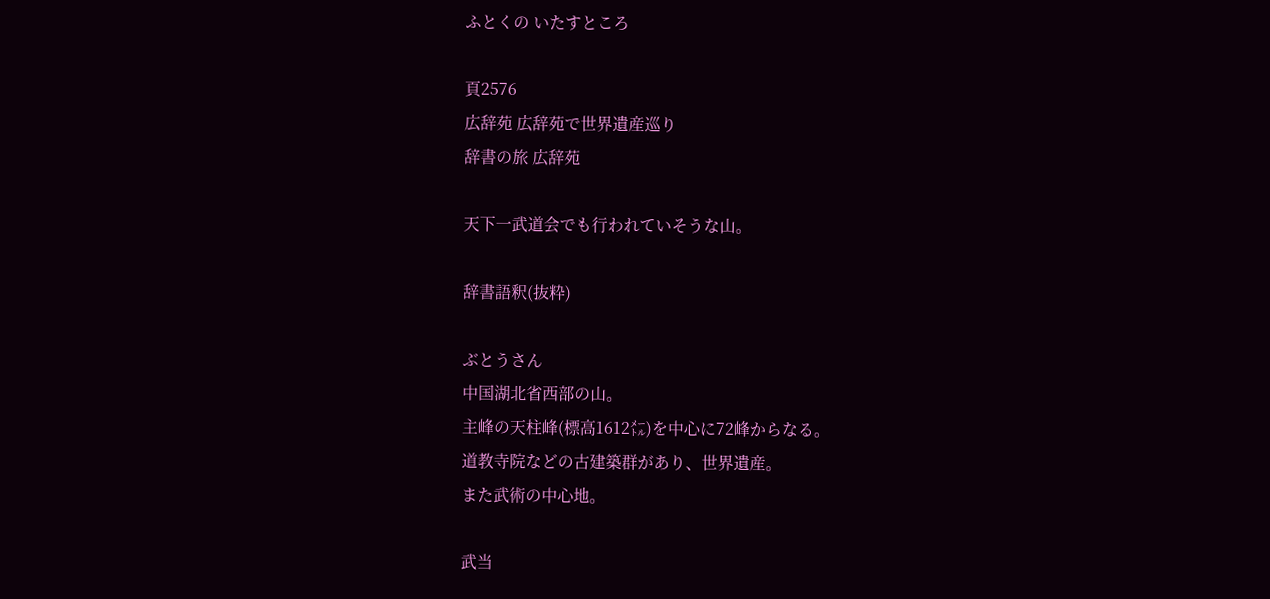ふとくの いたすところ

頁2576
広辞苑 広辞苑で世界遺産巡り
辞書の旅 広辞苑

天下一武道会でも行われていそうな山。

辞書語釈(抜粋)

ぶとうさん
中国湖北省西部の山。
主峰の天柱峰(標高1612㍍)を中心に72峰からなる。
道教寺院などの古建築群があり、世界遺産。
また武術の中心地。

武当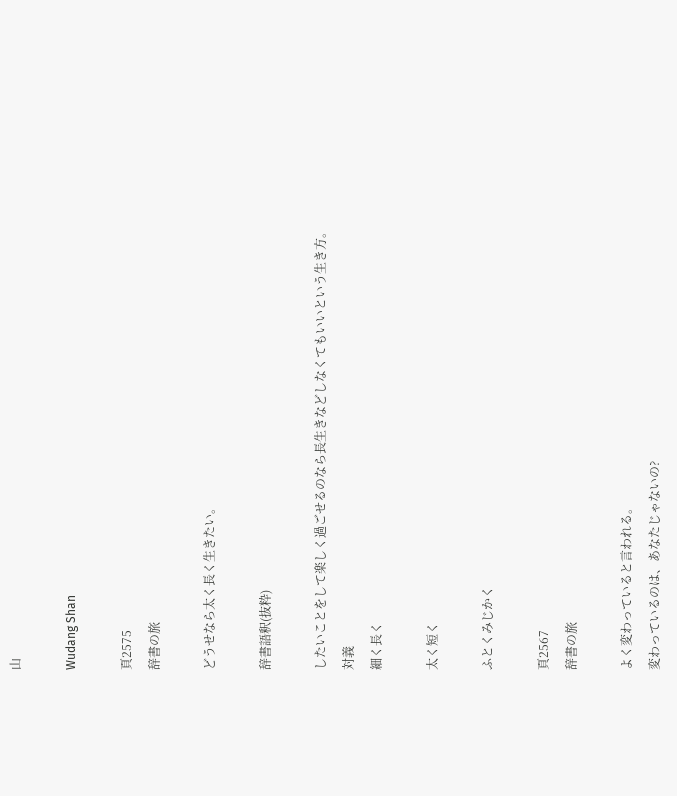山

Wudang Shan

頁2575
辞書の旅

どうせなら太く長く生きたい。

辞書語釈(抜粋)

したいことをして楽しく過ごせるのなら長生きなどしなくてもいいという生き方。
対義
細く長く

太く短く

ふとくみじかく

頁2567
辞書の旅

よく変わっていると言われる。
変わっているのは、あなたじゃないの?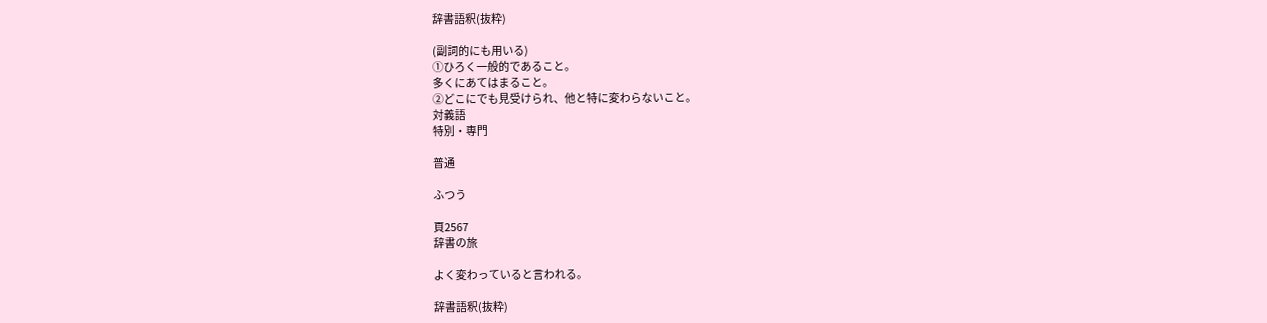辞書語釈(抜粋)

(副詞的にも用いる)
①ひろく一般的であること。
多くにあてはまること。
②どこにでも見受けられ、他と特に変わらないこと。
対義語
特別・専門

普通

ふつう

頁2567
辞書の旅

よく変わっていると言われる。

辞書語釈(抜粋)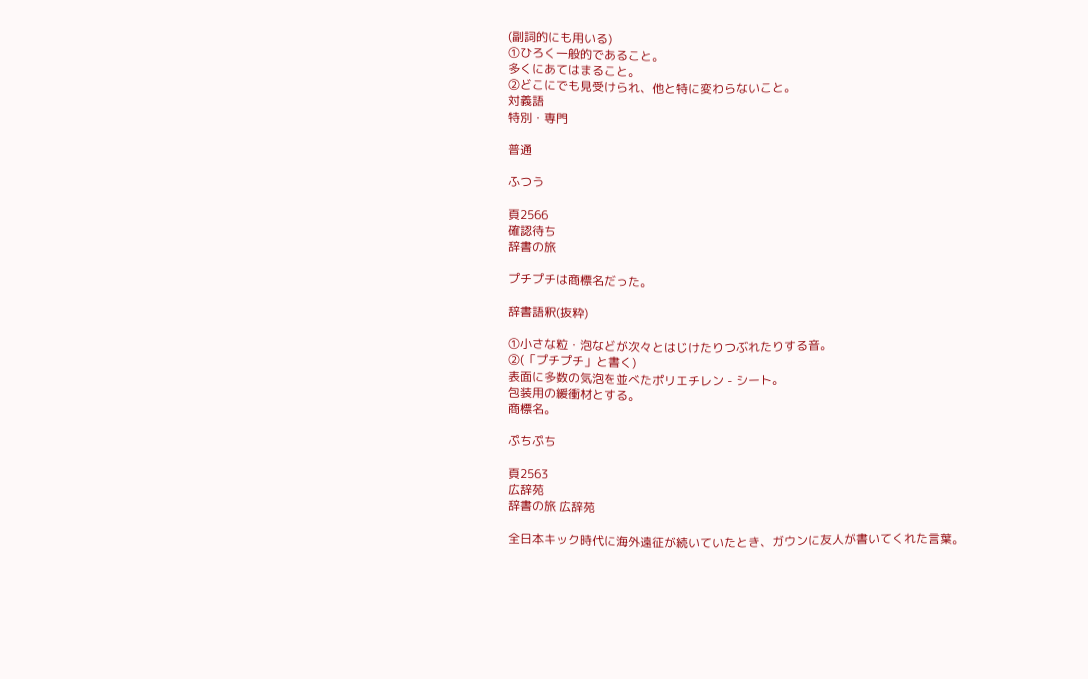(副詞的にも用いる)
①ひろく一般的であること。
多くにあてはまること。
②どこにでも見受けられ、他と特に変わらないこと。
対義語
特別・専門

普通

ふつう

頁2566
確認待ち
辞書の旅

プチプチは商標名だった。

辞書語釈(抜粋)

①小さな粒・泡などが次々とはじけたりつぶれたりする音。
②(「プチプチ」と書く)
表面に多数の気泡を並べたポリエチレン - シート。
包装用の緩衝材とする。
商標名。

ぷちぷち

頁2563
広辞苑
辞書の旅 広辞苑

全日本キック時代に海外遠征が続いていたとき、ガウンに友人が書いてくれた言葉。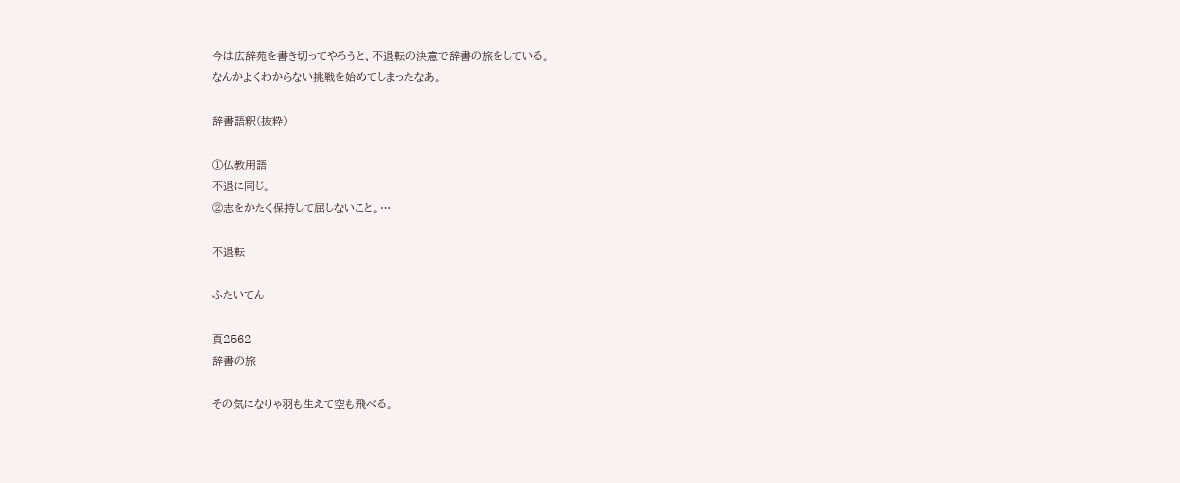今は広辞苑を書き切ってやろうと、不退転の決意で辞書の旅をしている。
なんかよくわからない挑戦を始めてしまったなあ。

辞書語釈(抜粋)

①仏教用語
不退に同じ。
②志をかたく保持して屈しないこと。…

不退転

ふたいてん

頁2562
辞書の旅

その気になりゃ羽も生えて空も飛べる。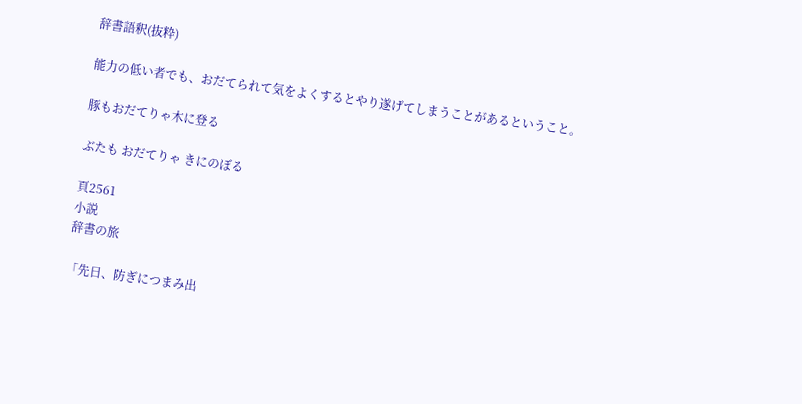辞書語釈(抜粋)

能力の低い者でも、おだてられて気をよくするとやり遂げてしまうことがあるということ。

豚もおだてりゃ木に登る

ぶたも おだてりゃ きにのぼる

頁2561
小説
辞書の旅

「先日、防ぎにつまみ出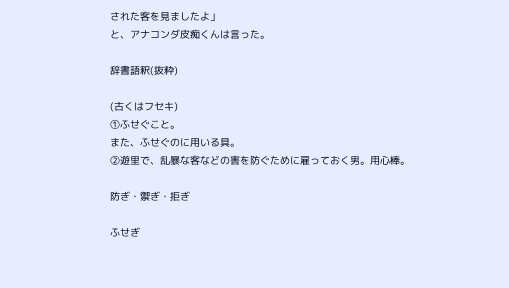された客を見ましたよ」
と、アナコンダ皮痴くんは言った。

辞書語釈(抜粋)

(古くはフセキ)
①ふせぐこと。
また、ふせぐのに用いる具。
②遊里で、乱暴な客などの害を防ぐために雇っておく男。用心棒。

防ぎ・禦ぎ・拒ぎ

ふせぎ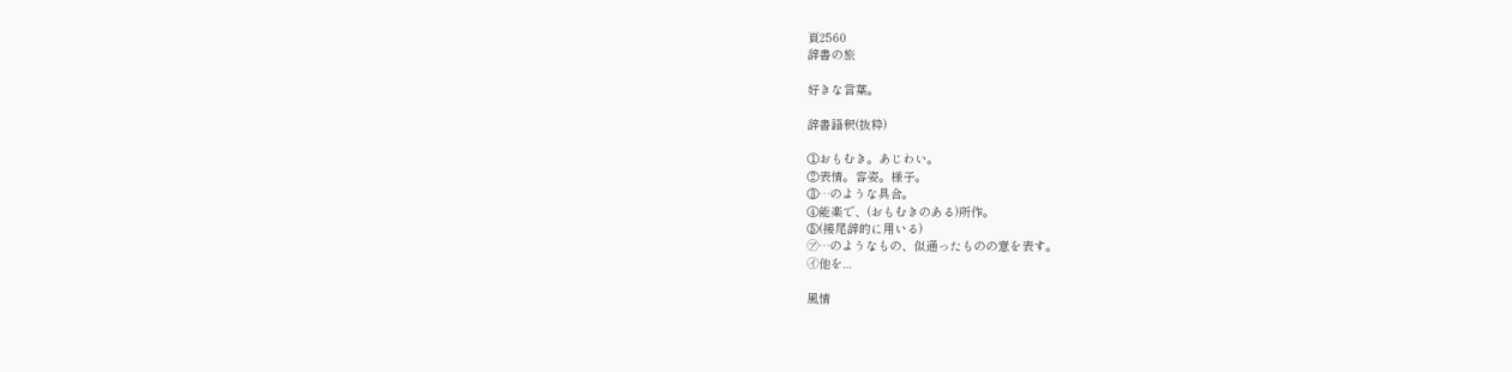頁2560
辞書の旅

好きな言葉。

辞書語釈(抜粋)

①おもむき。あじわい。
②表情。容姿。様子。
③…のような具合。
④能楽で、(おもむきのある)所作。
⑤(接尾辞的に用いる)
㋐…のようなもの、似通ったものの意を表す。
㋑他を...

風情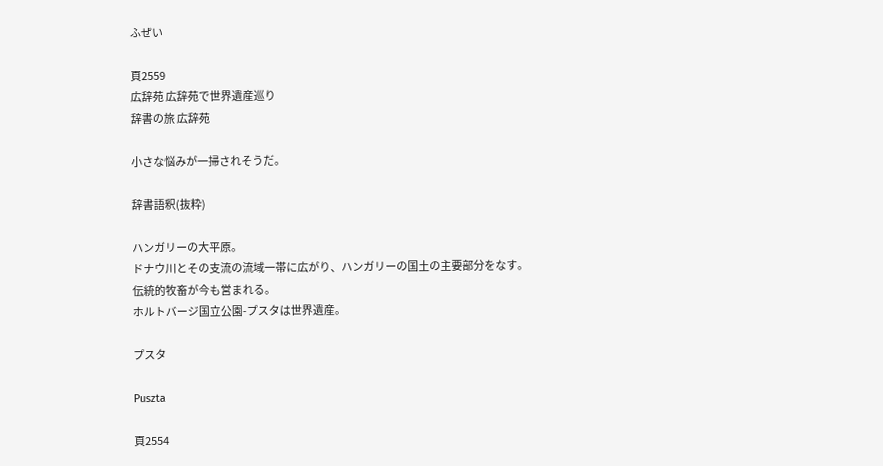ふぜい

頁2559
広辞苑 広辞苑で世界遺産巡り
辞書の旅 広辞苑

小さな悩みが一掃されそうだ。

辞書語釈(抜粋)

ハンガリーの大平原。
ドナウ川とその支流の流域一帯に広がり、ハンガリーの国土の主要部分をなす。
伝統的牧畜が今も営まれる。
ホルトバージ国立公園-プスタは世界遺産。

プスタ

Puszta

頁2554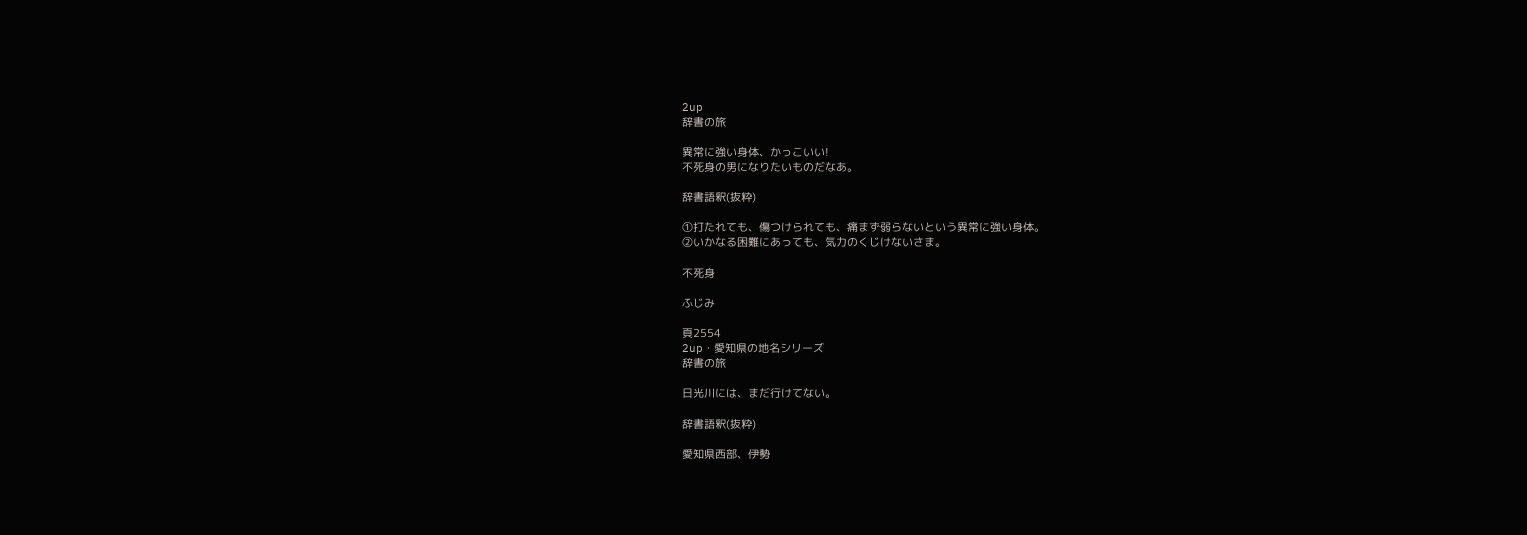2up
辞書の旅

異常に強い身体、かっこいい!
不死身の男になりたいものだなあ。

辞書語釈(抜粋)

①打たれても、傷つけられても、痛まず弱らないという異常に強い身体。
②いかなる困難にあっても、気力のくじけないさま。

不死身

ふじみ

頁2554
2up・愛知県の地名シリーズ
辞書の旅

日光川には、まだ行けてない。

辞書語釈(抜粋)

愛知県西部、伊勢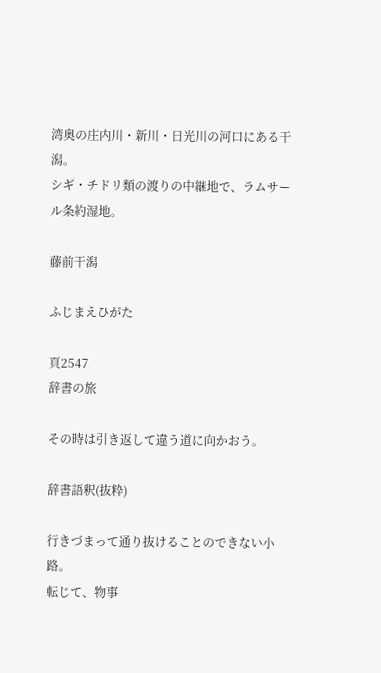湾奥の庄内川・新川・日光川の河口にある干潟。
シギ・チドリ類の渡りの中継地で、ラムサール条約湿地。

藤前干潟

ふじまえひがた

頁2547
辞書の旅

その時は引き返して違う道に向かおう。

辞書語釈(抜粋)

行きづまって通り抜けることのできない小路。
転じて、物事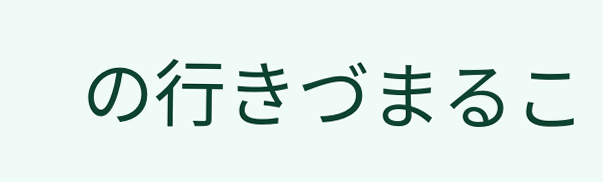の行きづまるこ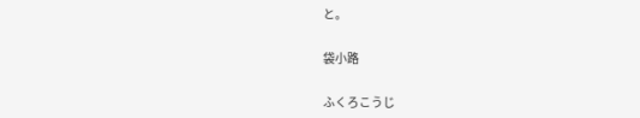と。

袋小路

ふくろこうじ